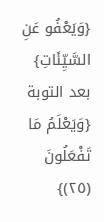{وَيَعْفُو عَنِ السَّيِّئَاتِ} بعد التوبة {وَيَعْلَمُ مَا تَفْعَلُونَ (٢٥)}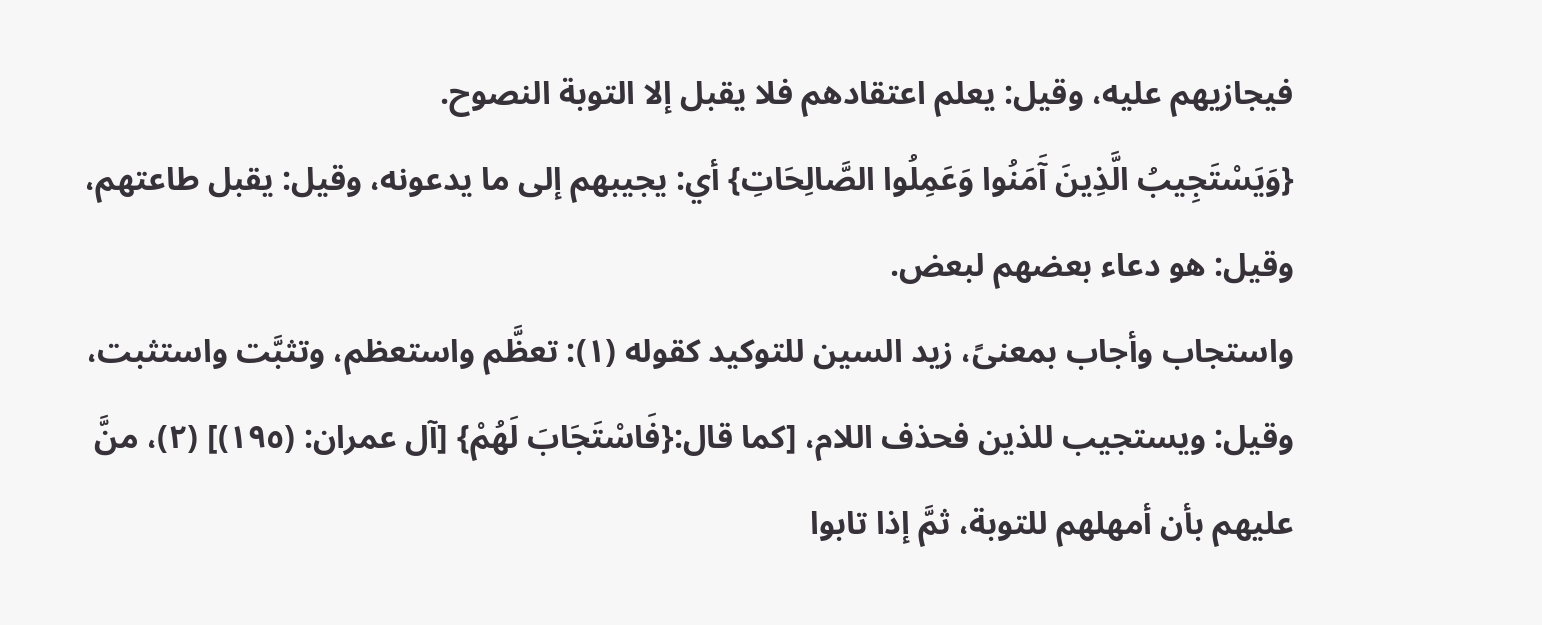فيجازيهم عليه، وقيل: يعلم اعتقادهم فلا يقبل إلا التوبة النصوح.
{وَيَسْتَجِيبُ الَّذِينَ آَمَنُوا وَعَمِلُوا الصَّالِحَاتِ} أي: يجيبهم إلى ما يدعونه، وقيل: يقبل طاعتهم، وقيل: هو دعاء بعضهم لبعض.
واستجاب وأجاب بمعنىً، زيد السين للتوكيد كقوله (١): تعظَّم واستعظم، وتثبَّت واستثبت، وقيل: ويستجيب للذين فحذف اللام، [كما قال:{فَاسْتَجَابَ لَهُمْ} [آل عمران: (١٩٥)] (٢)، منَّ عليهم بأن أمهلهم للتوبة، ثمَّ إذا تابوا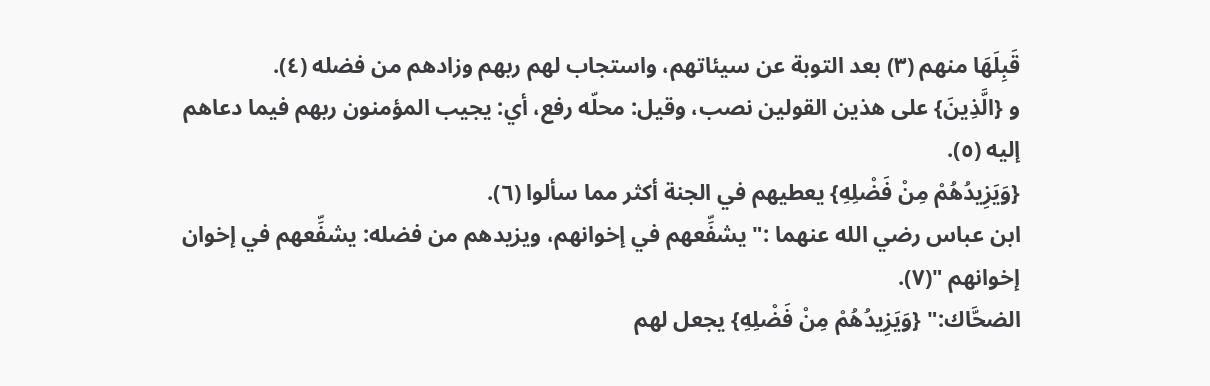قَبِلَهَا منهم (٣) بعد التوبة عن سيئاتهم، واستجاب لهم ربهم وزادهم من فضله (٤).
و {الَّذِينَ} على هذين القولين نصب، وقيل: محلّه رفع، أي: يجيب المؤمنون ربهم فيما دعاهم إليه (٥).
{وَيَزِيدُهُمْ مِنْ فَضْلِهِ} يعطيهم في الجنة أكثر مما سألوا (٦).
ابن عباس رضي الله عنهما :" يشفِّعهم في إخوانهم، ويزيدهم من فضله: يشفِّعهم في إخوان إخوانهم "(٧).
الضحَّاك:" {وَيَزِيدُهُمْ مِنْ فَضْلِهِ} يجعل لهم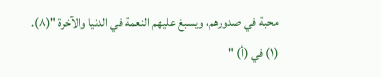محبة في صدورهم، ويسبغ عليهم النعمة في الدنيا والآخرة "(٨).
(١) في (أ) "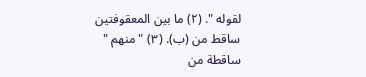لقوله ". (٢) ما بين المعقوفتين ساقط من (ب). (٣) " منهم " ساقطة من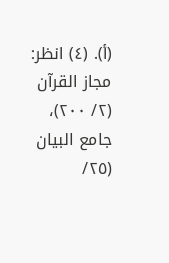(أ). (٤) انظر: مجاز القرآن (٢/ ٢٠٠)، جامع البيان (٢٥/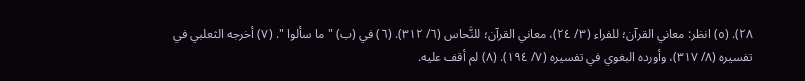٢٨). (٥) انظر: معاني القرآن؛ للفراء (٣/ ٢٤)، معاني القرآن؛ للنَّحاس (٦/ ٣١٢). (٦) في (ب) " ما سألوا ". (٧) أخرجه الثعلبي في تفسيره (٨/ ٣١٧)، وأورده البغوي في تفسيره (٧/ ١٩٤). (٨) لم أقف عليه.